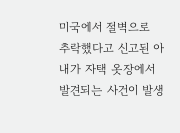미국에서 절벽으로 추락했다고 신고된 아내가 자택 옷장에서 발견되는 사건이 발생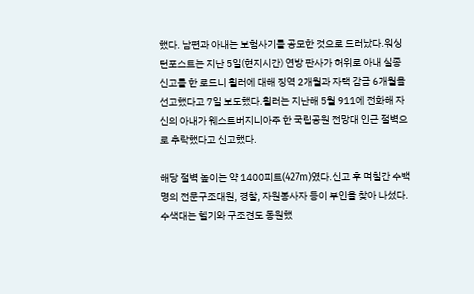했다. 남편과 아내는 보험사기를 공모한 것으로 드러났다.워싱턴포스트는 지난 5일(현지시간) 연방 판사가 허위로 아내 실종 신고를 한 로드니 휠러에 대해 징역 2개월과 자택 감금 6개월을 선고했다고 7일 보도했다.휠러는 지난해 5월 911에 전화해 자신의 아내가 웨스트버지니아주 한 국립공원 전망대 인근 절벽으로 추락했다고 신고했다.

해당 절벽 높이는 약 1400피트(427m)였다.신고 후 며칠간 수백 명의 전문구조대원, 경찰, 자원봉사자 등이 부인을 찾아 나섰다. 수색대는 헬기와 구조견도 동원했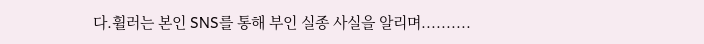다.휠러는 본인 SNS를 통해 부인 실종 사실을 알리며..........